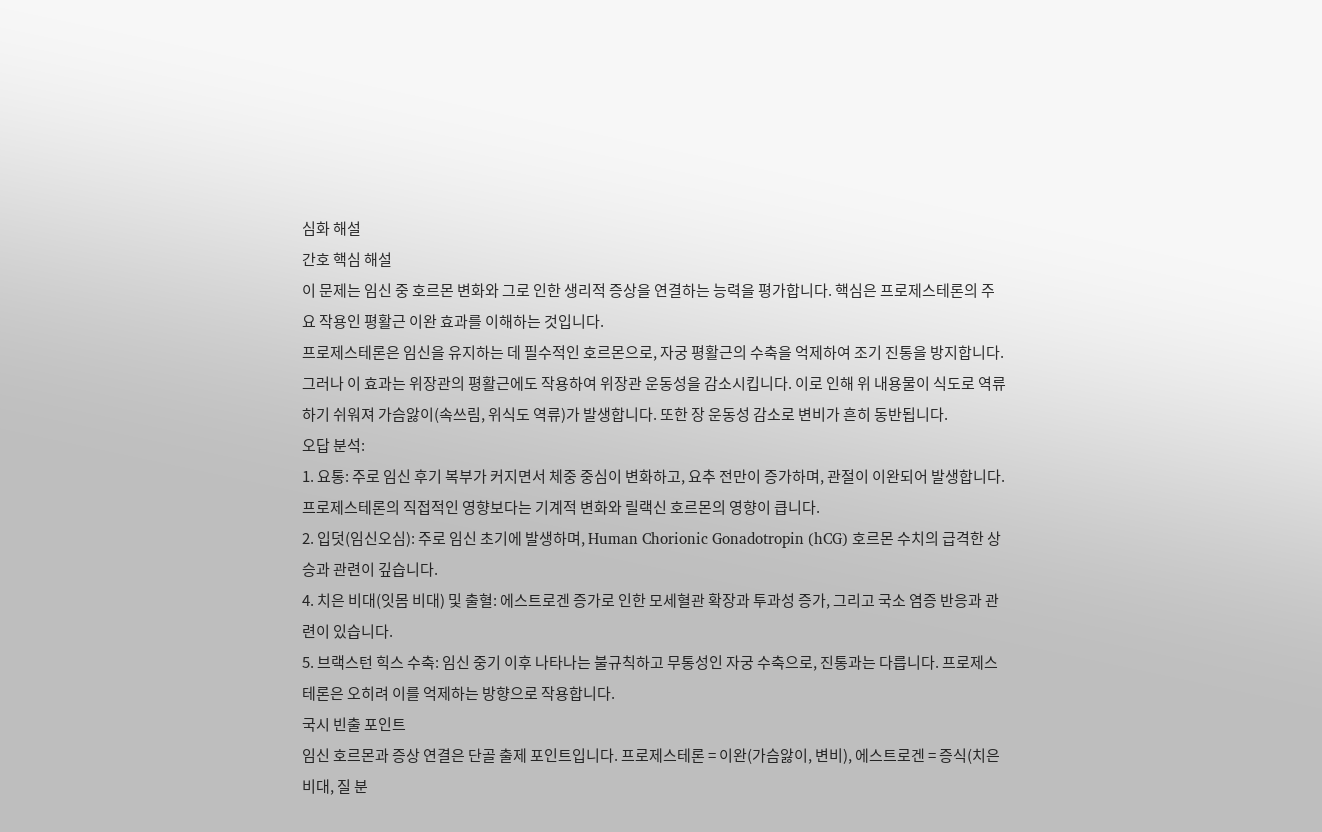심화 해설
간호 핵심 해설
이 문제는 임신 중 호르몬 변화와 그로 인한 생리적 증상을 연결하는 능력을 평가합니다. 핵심은 프로제스테론의 주요 작용인 평활근 이완 효과를 이해하는 것입니다.
프로제스테론은 임신을 유지하는 데 필수적인 호르몬으로, 자궁 평활근의 수축을 억제하여 조기 진통을 방지합니다. 그러나 이 효과는 위장관의 평활근에도 작용하여 위장관 운동성을 감소시킵니다. 이로 인해 위 내용물이 식도로 역류하기 쉬워져 가슴앓이(속쓰림, 위식도 역류)가 발생합니다. 또한 장 운동성 감소로 변비가 흔히 동반됩니다.
오답 분석:
1. 요통: 주로 임신 후기 복부가 커지면서 체중 중심이 변화하고, 요추 전만이 증가하며, 관절이 이완되어 발생합니다. 프로제스테론의 직접적인 영향보다는 기계적 변화와 릴랙신 호르몬의 영향이 큽니다.
2. 입덧(임신오심): 주로 임신 초기에 발생하며, Human Chorionic Gonadotropin (hCG) 호르몬 수치의 급격한 상승과 관련이 깊습니다.
4. 치은 비대(잇몸 비대) 및 출혈: 에스트로겐 증가로 인한 모세혈관 확장과 투과성 증가, 그리고 국소 염증 반응과 관련이 있습니다.
5. 브랙스턴 힉스 수축: 임신 중기 이후 나타나는 불규칙하고 무통성인 자궁 수축으로, 진통과는 다릅니다. 프로제스테론은 오히려 이를 억제하는 방향으로 작용합니다.
국시 빈출 포인트
임신 호르몬과 증상 연결은 단골 출제 포인트입니다. 프로제스테론 = 이완(가슴앓이, 변비), 에스트로겐 = 증식(치은 비대, 질 분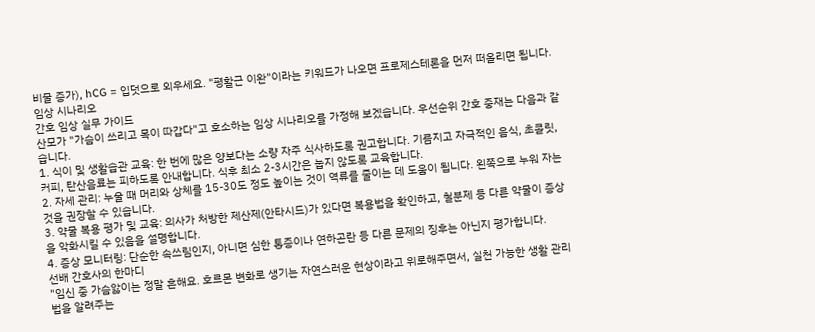비물 증가), hCG = 입덧으로 외우세요. "평활근 이완"이라는 키워드가 나오면 프로제스테론을 먼저 떠올리면 됩니다.
임상 시나리오
간호 임상 실무 가이드
산모가 "가슴이 쓰리고 목이 따갑다"고 호소하는 임상 시나리오를 가정해 보겠습니다. 우선순위 간호 중재는 다음과 같습니다.
1. 식이 및 생활습관 교육: 한 번에 많은 양보다는 소량 자주 식사하도록 권고합니다. 기름지고 자극적인 음식, 초콜릿, 커피, 탄산음료는 피하도록 안내합니다. 식후 최소 2-3시간은 눕지 않도록 교육합니다.
2. 자세 관리: 누울 때 머리와 상체를 15-30도 정도 높이는 것이 역류를 줄이는 데 도움이 됩니다. 왼쪽으로 누워 자는 것을 권장할 수 있습니다.
3. 약물 복용 평가 및 교육: 의사가 처방한 제산제(안타시드)가 있다면 복용법을 확인하고, 철분제 등 다른 약물이 증상을 악화시킬 수 있음을 설명합니다.
4. 증상 모니터링: 단순한 속쓰림인지, 아니면 심한 통증이나 연하곤란 등 다른 문제의 징후는 아닌지 평가합니다.
선배 간호사의 한마디
"임신 중 가슴앓이는 정말 흔해요. 호르몬 변화로 생기는 자연스러운 현상이라고 위로해주면서, 실천 가능한 생활 관리법을 알려주는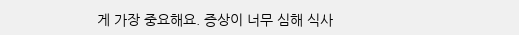게 가장 중요해요. 증상이 너무 심해 식사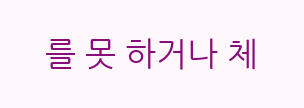를 못 하거나 체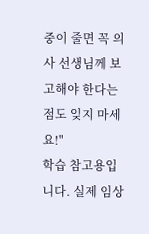중이 줄면 꼭 의사 선생님께 보고해야 한다는 점도 잊지 마세요!"
학습 참고용입니다. 실제 임상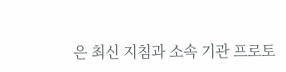은 최신 지침과 소속 기관 프로토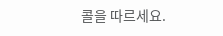콜을 따르세요.